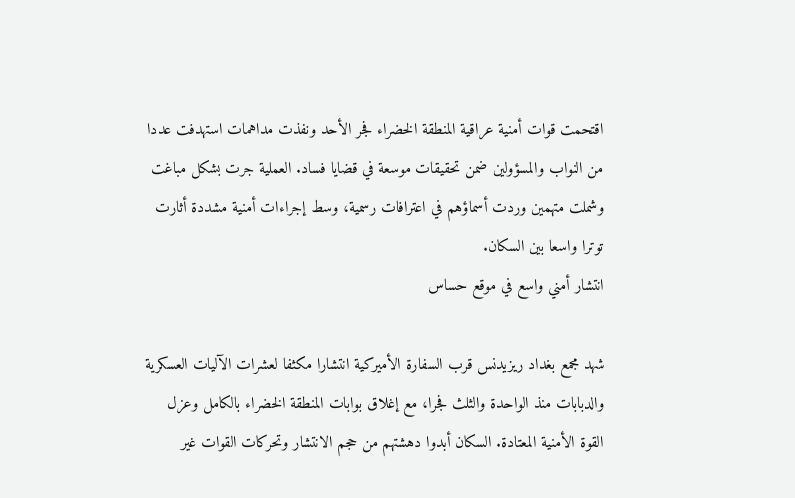اقتحمت قوات أمنية عراقية المنطقة الخضراء فجر الأحد ونفذت مداهمات استهدفت عددا من النواب والمسؤولين ضمن تحقيقات موسعة في قضايا فساد. العملية جرت بشكل مباغت وشملت متهمين وردت أسماؤهم في اعترافات رسمية، وسط إجراءات أمنية مشددة أثارت توترا واسعا بين السكان.
انتشار أمني واسع في موقع حساس

شهد مجمع بغداد ريزيدنس قرب السفارة الأميركية انتشارا مكثفا لعشرات الآليات العسكرية والدبابات منذ الواحدة والثلث فجرا، مع إغلاق بوابات المنطقة الخضراء بالكامل وعزل القوة الأمنية المعتادة. السكان أبدوا دهشتهم من حجم الانتشار وتحركات القوات غير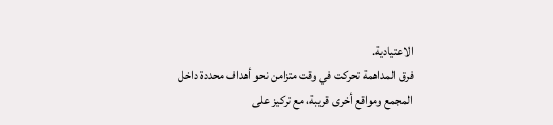الاعتيادية.
فرق المداهمة تحركت في وقت متزامن نحو أهداف محددة داخل المجمع ومواقع أخرى قريبة، مع تركيز على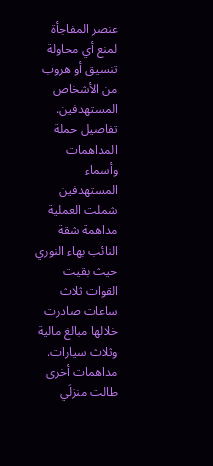عنصر المفاجأة لمنع أي محاولة تنسيق أو هروب من الأشخاص المستهدفين.
تفاصيل حملة المداهمات وأسماء المستهدفين
شملت العملية مداهمة شقة النائب بهاء النوري حيث بقيت القوات ثلاث ساعات صادرت خلالها مبالغ مالية وثلاث سيارات. مداهمات أخرى طالت منزلَي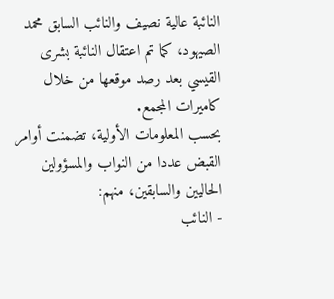النائبة عالية نصيف والنائب السابق محمد الصيهود، كما تم اعتقال النائبة بشرى القيسي بعد رصد موقعها من خلال كاميرات المجمع.
بحسب المعلومات الأولية، تضمنت أوامر القبض عددا من النواب والمسؤولين الحاليين والسابقين، منهم:
- النائب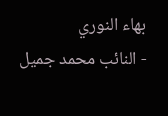بهاء النوري
- النائب محمد جميل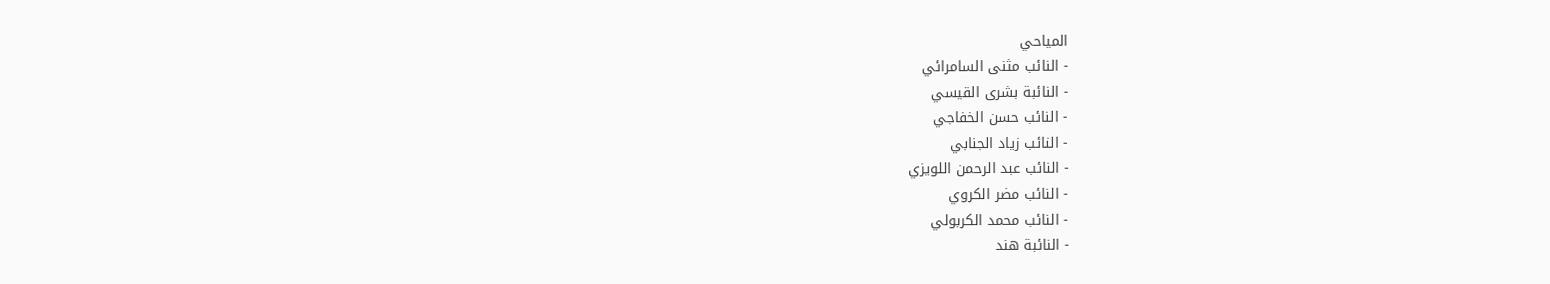المياحي
- النائب مثنى السامرائي
- النائبة بشرى القيسي
- النائب حسن الخفاجي
- النائب زياد الجنابي
- النائب عبد الرحمن اللويزي
- النائب مضر الكروي
- النائب محمد الكربولي
- النائبة هند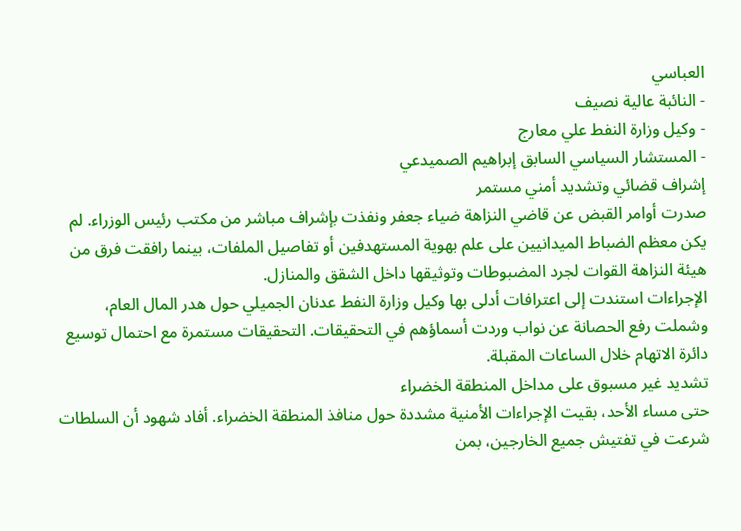العباسي
- النائبة عالية نصيف
- وكيل وزارة النفط علي معارج
- المستشار السياسي السابق إبراهيم الصميدعي
إشراف قضائي وتشديد أمني مستمر
صدرت أوامر القبض عن قاضي النزاهة ضياء جعفر ونفذت بإشراف مباشر من مكتب رئيس الوزراء. لم يكن معظم الضباط الميدانيين على علم بهوية المستهدفين أو تفاصيل الملفات، بينما رافقت فرق من هيئة النزاهة القوات لجرد المضبوطات وتوثيقها داخل الشقق والمنازل.
الإجراءات استندت إلى اعترافات أدلى بها وكيل وزارة النفط عدنان الجميلي حول هدر المال العام، وشملت رفع الحصانة عن نواب وردت أسماؤهم في التحقيقات. التحقيقات مستمرة مع احتمال توسيع دائرة الاتهام خلال الساعات المقبلة.
تشديد غير مسبوق على مداخل المنطقة الخضراء
حتى مساء الأحد، بقيت الإجراءات الأمنية مشددة حول منافذ المنطقة الخضراء. أفاد شهود أن السلطات شرعت في تفتيش جميع الخارجين، بمن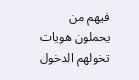فيهم من يحملون هويات تخولهم الدخول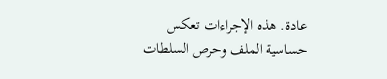عادة. هذه الإجراءات تعكس حساسية الملف وحرص السلطات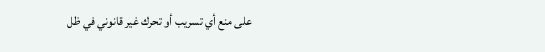على منع أي تسريب أو تحرك غير قانوني في ظل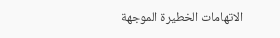الاتهامات الخطيرة الموجهة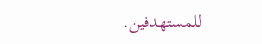للمستهدفين.